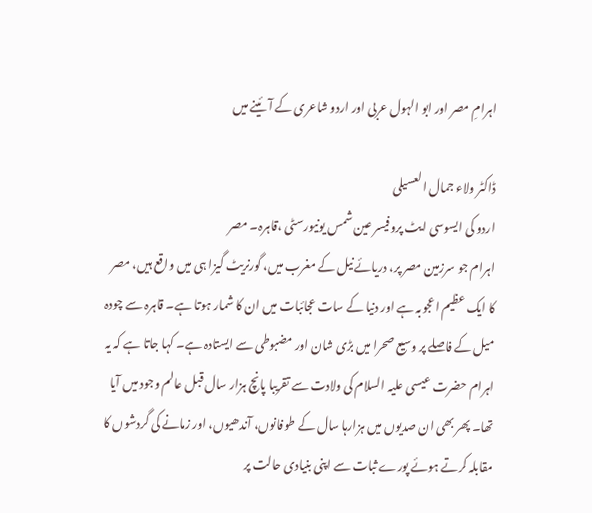اہرامِ مصر اور ابو الہول عربی اور اردو شاعری کے آئینے میں

ڈاکٹر ولاء جمال العسیلی
اردو کی ایسوسی ایٹ پروفیسر عین شمس یونیورسٹی ،قاہرہ۔ مصر
اہرام جو سرزمین مصر پر، دریائے نیل کے مغرب میں، گورنریٹ گیزا ہی میں واقع ہیں، مصر کا ایک عظیم اعجوبہ ہے اور دنیا کے سات عجائبات میں ان کا شمار ہوتا ہے۔ قاہرہ سے چودہ میل کے فاصلے پر وسیع صحرا میں بڑی شان اور مضبوطی سے ایستادہ ہے۔ کہا جاتا ہے کہ یہ اہرام حضرت عیسی علیہ السلام کی ولادت سے تقریبا پانچ ہزار سال قبل عالم وجود میں آیا تھا۔ پھر بھی ان صدیوں میں ہزارہا سال کے طوفانوں، آندھیوں، اور زمانے کی گردشوں کا مقابلہ کرتے ہوئے پورے ثبات سے اپنی بنیادی حالت پر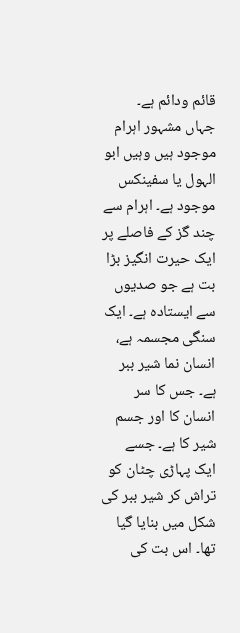قائم ودائم ہے۔
جہاں مشہور اہرام موجود ہیں وہیں ابو الہول یا سفینکس موجود ہے۔ اہرام سے چند گز کے فاصلے پر ایک حیرت انگیز بڑا بت ہے جو صدیوں سے ایستادہ ہے۔ ایک سنگی مجسمہ ہے، انسان نما شیر ببر ہے۔ جس کا سر انسان کا اور جسم شیر کا ہے۔ جسے ایک پہاڑی چٹان کو تراش کر شیر ببر کی شکل میں بنایا گیا تھا۔ اس بت کی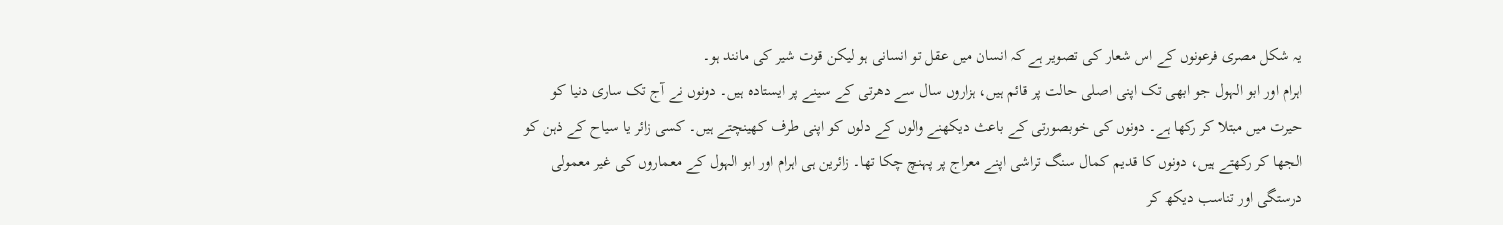یہ شکل مصری فرعونوں کے اس شعار کی تصویر ہے کہ انسان میں عقل تو انسانی ہو لیکن قوت شیر کی مانند ہو۔
اہرام اور ابو الہول جو ابھی تک اپنی اصلی حالت پر قائم ہیں، ہزاروں سال سے دھرتی کے سینے پر ایستادہ ہیں۔ دونوں نے آج تک ساری دنیا کو حیرت میں مبتلا کر رکھا ہے۔ دونوں کی خوبصورتی کے باعث دیکھنے والوں کے دلوں کو اپنی طرف کھینچتے ہیں۔ کسی زائر یا سیاح کے ذہن کو الجھا کر رکھتے ہیں، دونوں کا قدیم کمال سنگ تراشی اپنے معراج پر پہنچ چکا تھا۔ زائرین ہی اہرام اور ابو الہول کے معماروں کی غیر معمولی درستگی اور تناسب دیکھ کر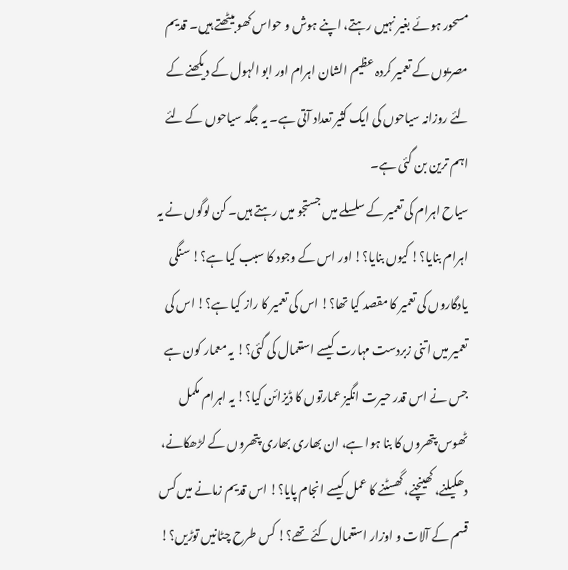مسحور ہوئے بغیر نہیں رہتے، اپنے ہوش و حواس کھو بیٹھتے ہیں۔ قدیم مصریوں کے تعمیر کردہ عظیم الشان اہرام اور ابو الہول کے دیکھنے کے لئے روزانہ سیاحوں کی ایک کثیر تعداد آتی ہے۔ یہ جگہ سیاحوں کے لئے اہم ترین بن گئی ہے۔
سیاح اہرام کی تعمیر کے سلسلے میں جستجو میں رہتے ہیں۔ کن لوگوں نے یہ اہرام بنایا؟! کیوں بنایا؟! اور اس کے وجود کا سبب کیا ہے؟! سنگی یادگاروں کی تعمیر کا مقصد کیا تھا؟! اس کی تعمیر کا راز کیا ہے؟! اس کی تعمیر میں اتنی زبردست مہارت کیسے استعمال کی گئی؟! یہ معمار کون ہے جس نے اس قدر حیرت انگیز عمارتوں کا ڈیزائن کیا؟! یہ اہرام مکمل ٹھوس پتھروں کا بنا ہوا ہے، ان بھاری بھاری پتھروں کے لڑھکانے، دھکیلنے، کھینچنے، گھسٹنے کا عمل کیسے انجام پایا؟! اس قدیم زمانے میں کس قسم کے آلات و اوزار استعمال کئے تھے؟! کس طرح چٹانیں توڑیں؟!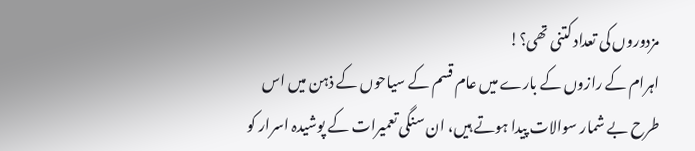مزدوروں کی تعداد کتنی تھی؟!
اہرام کے رازوں کے بارے میں عام قسم کے سیاحوں کے ذہن میں اس طرح بے شمار سوالات پیدا ہوتے ہیں، ان سنگی تعمیرات کے پوشیدہ اسرار کو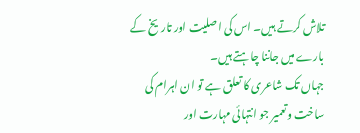تلاش کرتے ہیں۔ اس کی اصلیت اور تاریخ کے بارے میں جاننا چاہتے ہیں۔
جہاں تک شاعری کا تعلق ہے تو ان اہرام کی ساخت وتعمیر جو انتہائی مہارت اور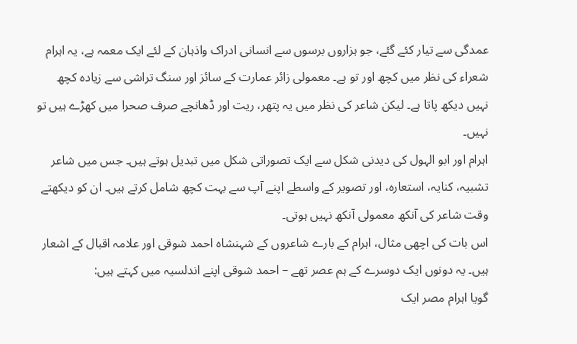عمدگی سے تیار کئے گئے، جو ہزاروں برسوں سے انسانی ادراک واذہان کے لئے ایک معمہ ہے، یہ اہرام شعراء کی نظر میں کچھ اور تو ہے۔ معمولی زائر عمارت کے سائز اور سنگ تراشی سے زیادہ کچھ نہیں دیکھ پاتا ہے۔ لیکن شاعر کی نظر میں یہ پتھر، ریت اور ڈھانچے صرف صحرا میں کھڑے ہیں تو نہیں۔
اہرام اور ابو الہول کی دیدنی شکل سے ایک تصوراتی شکل میں تبدیل ہوتے ہیں۔ جس میں شاعر تشبیہ، کنایہ، استعارہ، اور تصویر کے واسطے اپنے آپ سے بہت کچھ شامل کرتے ہیں۔ ان کو دیکھتے وقت شاعر کی آنکھ معمولی آنکھ نہیں ہوتی۔
اس بات کی اچھی مثال، اہرام کے بارے شاعروں کے شہنشاہ احمد شوقی اور علامہ اقبال کے اشعار ہیں۔ یہ دونوں ایک دوسرے کے ہم عصر تھے – احمد شوقی اپنے اندلسیہ میں کہتے ہیں:
گویا اہرام مصر ایک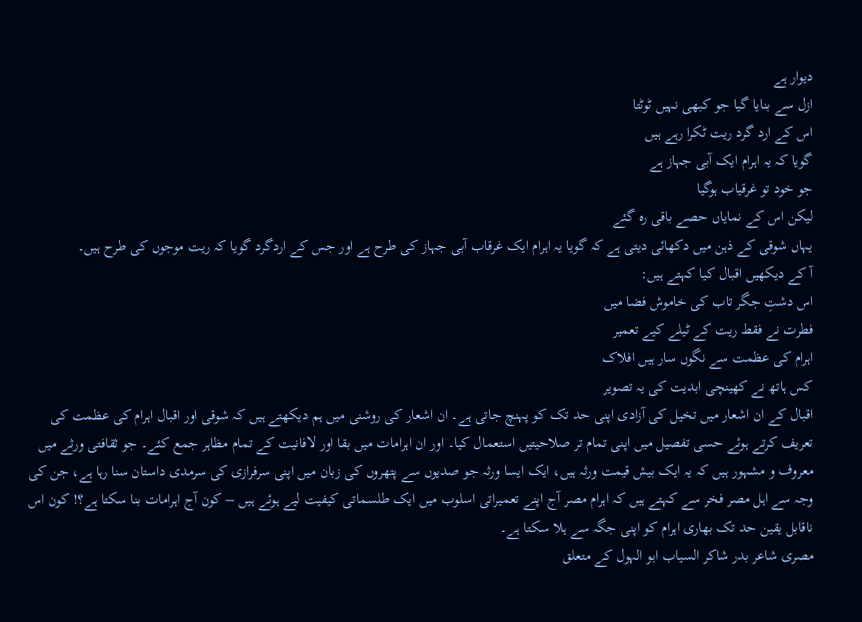دیوار ہے
ازل سے بنایا گیا جو کبھی نہیں ٹوٹتا
اس کے ارد گرد ریت ٹکرا رہے ہیں
گویا کہ یہ اہرام ایک آبی جہاز ہے
جو خود تو غرقیاب ہوگیا
لیکن اس کے نمایاں حصے باقی رہ گئے
یہاں شوقی کے ذہن میں دکھائی دیتی ہے کہ گویا یہ اہرام ایک غرقاب آبی جہاز کی طرح ہے اور جس کے اردگرد گویا کہ ریت موجوں کی طرح ہیں۔
آ کے دیکھیں اقبال کیا کہتے ہیں:
اس دشتِ جگر تاب کی خاموش فضا میں
فطرت نے فقط ریت کے ٹیلے کیے تعمیر
اہرام کی عظمت سے نگوں سار ہیں افلاک
کس ہاتھ نے کھینچی ابدیت کی یہ تصویر
اقبال کے ان اشعار میں تخیل کی آزادی اپنی حد تک کو پہنچ جاتی ہے۔ ان اشعار کی روشنی میں ہم دیکھتے ہیں کہ شوقی اور اقبال اہرام کی عظمت کی تعریف کرتے ہوئے حسی تفصیل میں اپنی تمام تر صلاحیتیں استعمال کیا۔ اور ان اہرامات میں بقا اور لافانیت کے تمام مظاہر جمع کئے۔ جو ثقافتی ورثے میں معروف و مشہور ہیں کہ یہ ایک بیش قیمت ورثہ ہیں، ایک ایسا ورثہ جو صدیوں سے پتھروں کی زبان میں اپنی سرفرازی کی سرمدی داستان سنا رہا ہے، جن کی وجہ سے اہل مصر فخر سے کہتے ہیں کہ اہرام مصر آج اپنے تعمیراتی اسلوب میں ایک طلسماتی کیفیت لیے ہوئے ہیں – کون آج اہرامات بنا سکتا ہے؟! کون اس ناقابل یقین حد تک بھاری اہرام کو اپنی جگہ سے ہلا سکتا ہے۔
مصری شاعر بدر شاکر السیاب ابو الہول کے متعلق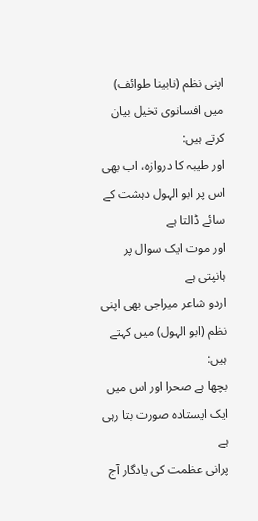اپنی نظم (نابینا طوائف) میں افسانوی تخیل بیان کرتے ہیں:
اور طیبہ کا دروازہ، اب بھی
اس پر ابو الہول دہشت کے سائے ڈالتا ہے
اور موت ایک سوال پر ہانپتی ہے
اردو شاعر میراجی بھی اپنی نظم (ابو الہول) میں کہتے ہیں:
بچھا ہے صحرا اور اس میں ایک ایستادہ صورت بتا رہی ہے
پرانی عظمت کی یادگار آج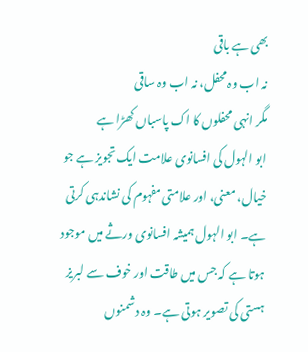بھی ہے باقی
نہ اب وہ محفل، نہ اب وہ ساقی
مگر انہی محفلوں کا اک پاسباں کھڑا ہے
ابو الہول کی افسانوی علامت ایک تجویز ہے جو خیال، معنی، اور علامتی مفہوم کی نشاندہی کرتی ہے۔ ابو الہول ہمیشہ افسانوی ورثے میں موجود ہوتا ہے کہ جس میں طاقت اور خوف سے لبریز ہستی کی تصویر ہوتی ہے۔ وہ دشمنوں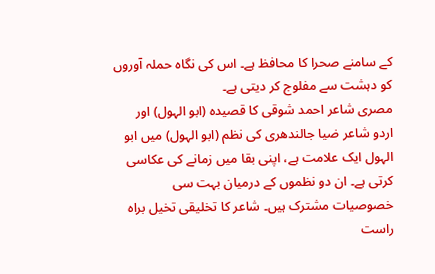کے سامنے صحرا کا محافظ ہے۔ اس کی نگاہ حملہ آوروں کو دہشت سے مفلوج کر دیتی ہے۔
مصری شاعر احمد شوقی کا قصیدہ (ابو الہول) اور اردو شاعر ضیا جالندھری کی نظم (ابو الہول) میں ابو الہول ایک علامت ہے، اپنی بقا میں زمانے کی عکاسی کرتی ہے۔ ان دو نظموں کے درمیان بہت سی خصوصیات مشترک ہیں۔ شاعر کا تخلیقی تخیل براہ راست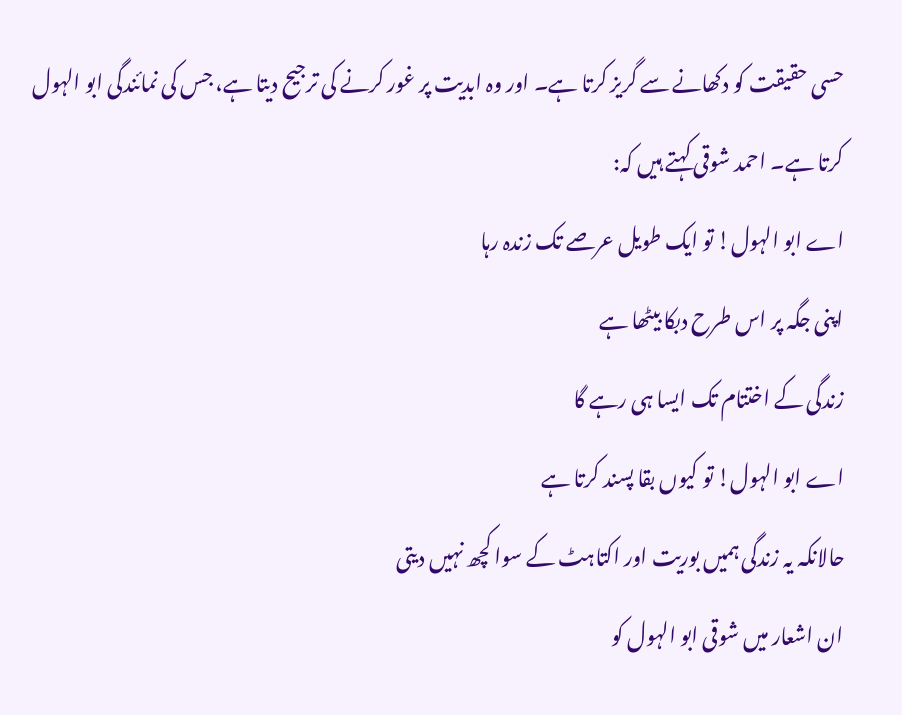حسی حقیقت کو دکھانے سے گریز کرتا ہے۔ اور وہ ابدیت پر غور کرنے کی ترجیح دیتا ہے، جس کی نمائندگی ابو الہول کرتا ہے۔ احمد شوقی کہتے ہیں کہ:
اے ابو الہول! تو ایک طویل عرصے تک زندہ رہا
اپنی جگہ پر اس طرح دبکا بیٹھا ہے
زندگی کے اختتام تک ایسا ہی رہے گا
اے ابو الہول! تو کیوں بقا پسند کرتا ہے
حالانکہ یہ زندگی ہمیں بوریت اور اکتاہٹ کے سوا کچھ نہیں دیتی
ان اشعار میں شوقی ابو الہول کو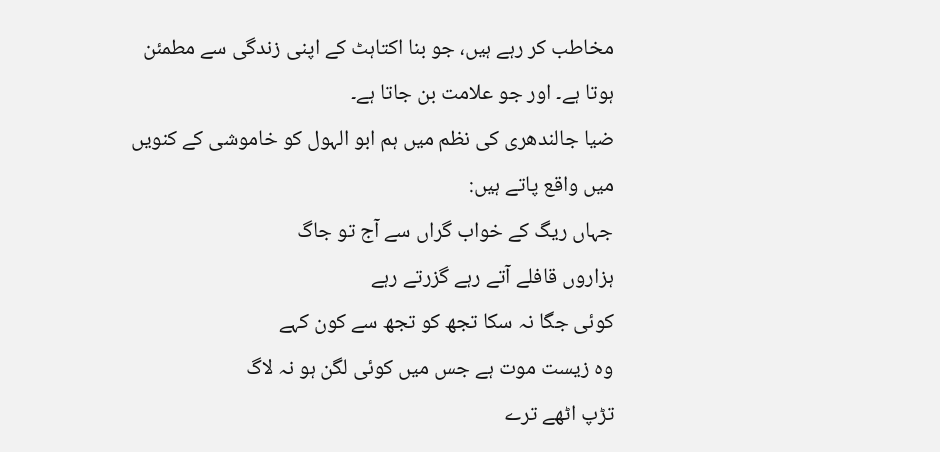مخاطب کر رہے ہیں، جو بنا اکتاہٹ کے اپنی زندگی سے مطمئن ہوتا ہے۔ اور جو علامت بن جاتا ہے۔
ضیا جالندھری کی نظم میں ہم ابو الہول کو خاموشی کے کنویں میں واقع پاتے ہیں:
جہاں ریگ کے خواب گراں سے آج تو جاگ
ہزاروں قافلے آتے رہے گزرتے رہے
کوئی جگا نہ سکا تجھ کو تجھ سے کون کہے
وہ زیست موت ہے جس میں کوئی لگن ہو نہ لاگ
تڑپ اٹھے ترے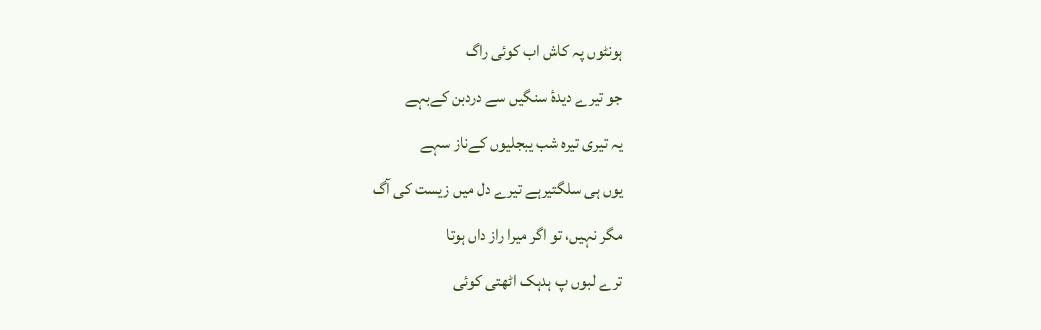ہونٹوں پہ کاش اب کوئی راگ
جو تیرے دیدۂ سنگیں سے دردبن کےبہے
یہ تیری تیرہ شب یبجلیوں کےناز سہے
یوں ہی سلگتیرہے تیرے دل میں زیست کی آگ
مگر نہیں، تو اگر میرا راز داں ہوتا
ترے لبوں پ ہدہک اٹھتی کوئی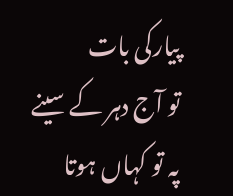پیارکی بات
تو آج دہر کے سینے پہ تو کہاں ہوتا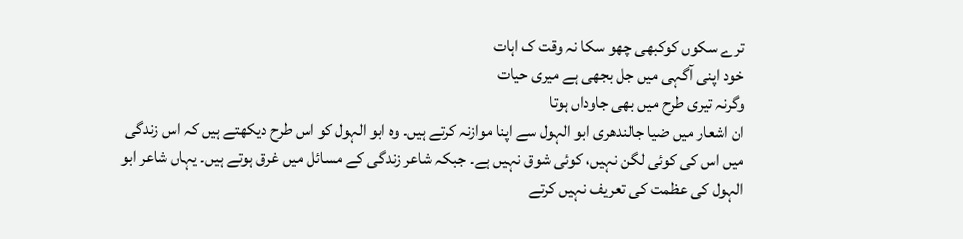ترے سکوں کوکبھی چھو سکا نہ وقت ک اہات
خود اپنی آگہی میں جل بجھی ہے میری حیات
وگرنہ تیری طرح میں بھی جاوداں ہوتا
ان اشعار میں ضیا جالندھری ابو الہول سے اپنا موازنہ کرتے ہیں۔ وہ ابو الہول کو اس طرح دیکھتے ہیں کہ اس زندگی میں اس کی کوئی لگن نہیں، کوئی شوق نہیں ہے۔ جبکہ شاعر زندگی کے مسائل میں غرق ہوتے ہیں۔ یہاں شاعر ابو الہول کی عظمت کی تعریف نہیں کرتے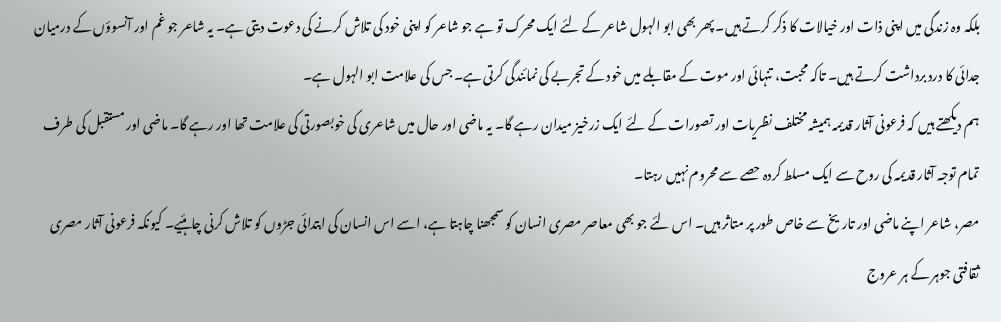بلکہ وہ زندگی میں اپنی ذات اور خیالات کا ذکر کرتے ہیں۔ پھر بھی ابو الہول شاعر کے لئے ایک محرک تو ہے جو شاعر کو اپنی خود کی تلاش کرنے کی دعوت دیتی ہے۔ یہ شاعر جو غم اور آنسوؤں کے درمیان جدائی کا درد برداشت کرتے ہیں۔ تاکہ محبت، تنہائی اور موت کے مقابلے میں خود کے تجربے کی نمائندگی کرتی ہے۔ جس کی علامت ابو الہول ہے۔
ہم دیکھتے ہیں کہ فرعونی آثار قدیمہ ہمیشہ مختلف نظریات اور تصورات کے لئے ایک زرخیز میدان رہے گا۔ یہ ماضی اور حال میں شاعری کی خوبصورتی کی علامت تھا اور رہے گا۔ ماضی اور مستقبل کی طرف تمام توجہ آثار قدیمہ کی روح سے ایک مسلط کردہ حصے سے محروم نہیں رہتا۔
مصر، شاعر اپنے ماضی اور تاریخ سے خاص طور پر متاثر ہیں۔ اس لئے جو بھی معاصر مصری انسان کو سمجھنا چاہتا ہے، اسے اس انسان کی ابتدائی جڑوں کو تلاش کرنی چاہئیے۔ کیونکہ فرعونی آثار مصری ثقافتی جوہر کے ہر عروج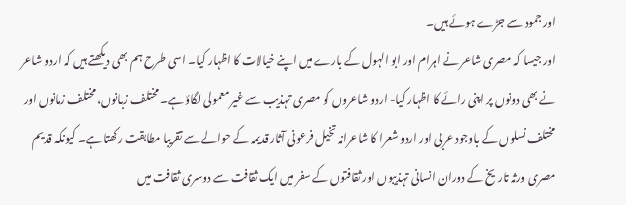اور جمود سے جڑے ہوئے ہیں۔
اور جیسا کہ مصری شاعر نے اہرام اور ابو الہول کے بارے میں اپنے خيالات کا اظہار کیا۔ اسی طرح ہم بھی دیکھتے ہیں کہ اردو شاعر نے بھی دونوں پر اپنی رائے کا اظہار کیا- اردو شاعروں کو مصری تہذیب سے غیر معمولی لگاؤ ہے۔ مختلف زبانوں، مختلف زمانوں اور مختلف نسلوں کے باوجود عربی اور اردو شعرا کا شاعرانہ تخیل فرعونی آثار قدیمہ کے حوالے سے تقريبا مطابقت رکھتا ہے۔ کیونکہ قدیم مصری ورثہ تاریخ کے دوران انسانی تہذیبوں اور ثقافتوں کے سفر میں ایک ثقافت سے دوسری ثقافت میں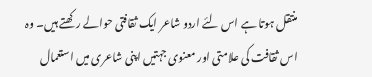منتقل ہوتا ہے اس لئے اردو شاعر ایک ثقافتی حوالے رکھتے ہیں۔ وہ اس ثقافت کی علامتی اور معنوی جہتیں اپنی شاعری میں استعمال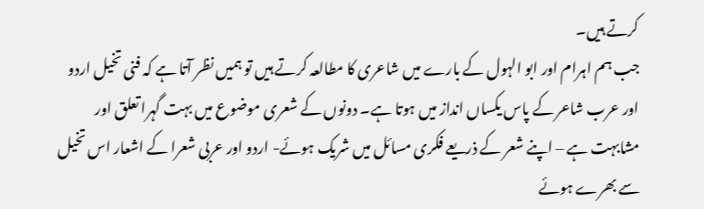کرتے ہیں۔
جب ہم اہرام اور ابو الہول کے بارے میں شاعری کا مطالعہ کرتے ہیں تو ہمیں نظر آتا ہے کہ فنی تخیل اردو اور عرب شاعر کے پاس یکساں انداز میں ہوتا ہے۔ دونوں کے شعری موضوع میں بہت گہرا تعلق اور مشابہت ہے – اپنے شعر کے ذریعے فکری مسائل میں شریک ہوئے- اردو اور عربی شعرا کے اشعار اس تخیل سے بھرے ہوئے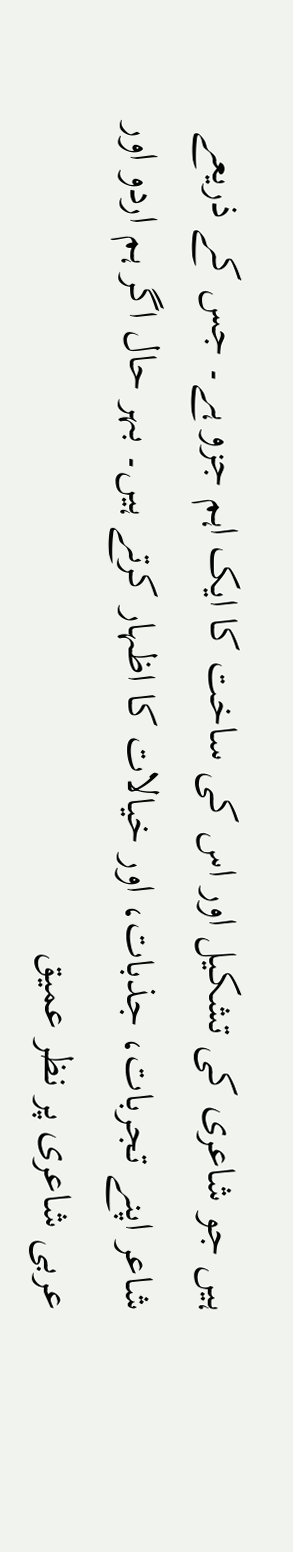ہیں جو شاعری کی تشکیل اور اس کی ساخت کا ایک اہم جزو ہے۔ جس کے ذریعے شاعر اپنے تجربات، جذبات، اور خیالات کا اظہار کرتے ہیں۔ بہر حال اگر ہم اردو اور عربی شاعری پر نظر عمیق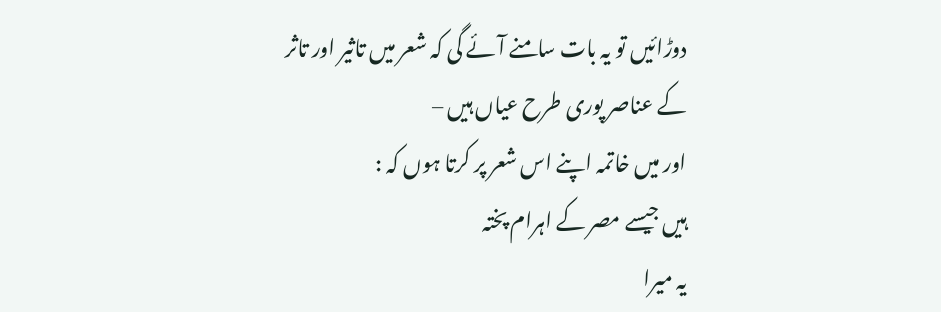دوڑائیں تو یہ بات سامنے آئے گی کہ شعر میں تاثیر اور تاثر کے عناصر پوری طرح عیاں ہیں –
اور میں خاتمہ اپنے اس شعر پر کرتا ہوں کہ :
ہیں جیسے مصر کے اہرام پختہ
یہ میرا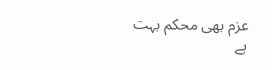عزم بھی محکم بہت ہے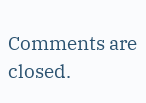Comments are closed.